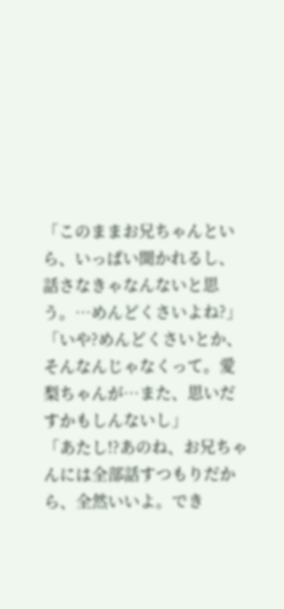「このままお兄ちゃんといら、いっぱい聞かれるし、話さなきゃなんないと思う。…めんどくさいよね?」
「いや?めんどくさいとか、そんなんじゃなくって。愛梨ちゃんが…また、思いだすかもしんないし」
「あたし!?あのね、お兄ちゃんには全部話すつもりだから、全然いいよ。でき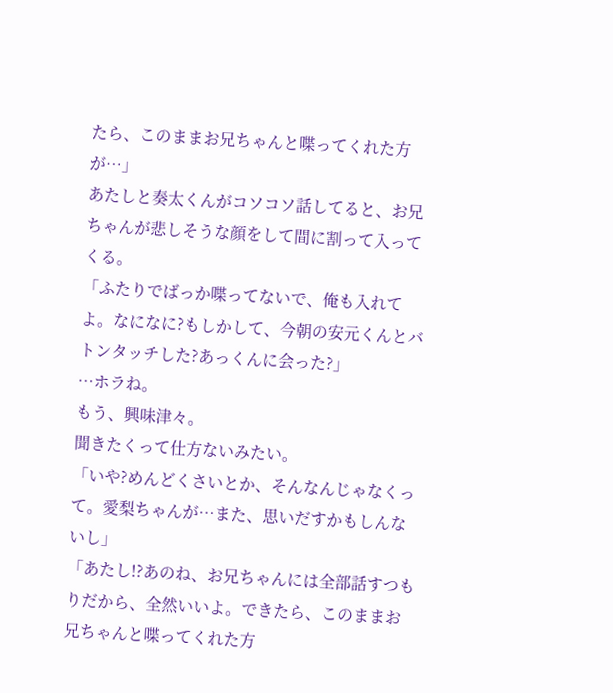たら、このままお兄ちゃんと喋ってくれた方が…」
あたしと奏太くんがコソコソ話してると、お兄ちゃんが悲しそうな顔をして間に割って入ってくる。
「ふたりでばっか喋ってないで、俺も入れてよ。なになに?もしかして、今朝の安元くんとバトンタッチした?あっくんに会った?」
…ホラね。
もう、興味津々。
聞きたくって仕方ないみたい。
「いや?めんどくさいとか、そんなんじゃなくって。愛梨ちゃんが…また、思いだすかもしんないし」
「あたし!?あのね、お兄ちゃんには全部話すつもりだから、全然いいよ。できたら、このままお兄ちゃんと喋ってくれた方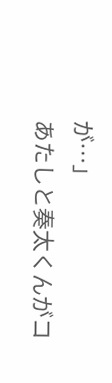が…」
あたしと奏太くんがコ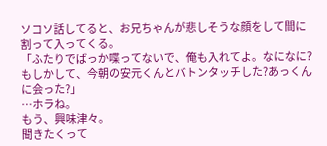ソコソ話してると、お兄ちゃんが悲しそうな顔をして間に割って入ってくる。
「ふたりでばっか喋ってないで、俺も入れてよ。なになに?もしかして、今朝の安元くんとバトンタッチした?あっくんに会った?」
…ホラね。
もう、興味津々。
聞きたくって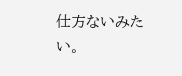仕方ないみたい。